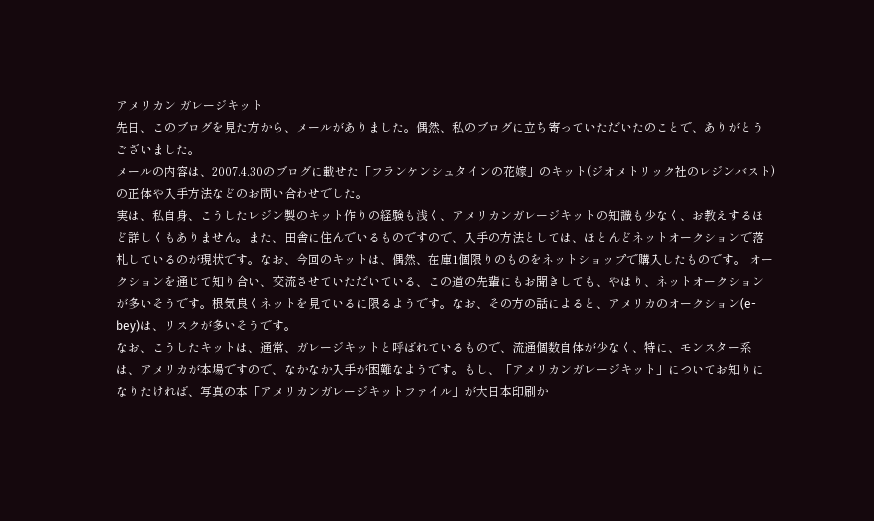アメリカン ガレージキット
先日、このブログを見た方から、メールがありました。偶然、私のブログに立ち寄っていただいたのことで、ありがとうございました。
メールの内容は、2007.4.30のブログに載せた「フランケンシュタインの花嫁」のキット(ジオメトリック社のレジンバスト)の正体や入手方法などのお問い合わせでした。
実は、私自身、こうしたレジン製のキット作りの経験も浅く、アメリカンガレージキットの知識も少なく、お教えするほど詳しくもありません。また、田舎に住んでいるものですので、入手の方法としては、ほとんどネットオークションで落札しているのが現状です。なお、今回のキットは、偶然、在庫1個限りのものをネットショップで購入したものです。 オークションを通じて知り合い、交流させていただいている、この道の先輩にもお聞きしても、やはり、ネットオークションが多いそうです。根気良くネットを見ているに限るようです。なお、その方の話によると、アメリカのオークション(e-bey)は、リスクが多いそうです。
なお、こうしたキットは、通常、ガレージキットと呼ばれているもので、流通個数自体が少なく、特に、モンスター系は、アメリカが本場ですので、なかなか入手が困難なようです。もし、「アメリカンガレージキット」についてお知りになりたければ、写真の本「アメリカンガレージキットファイル」が大日本印刷か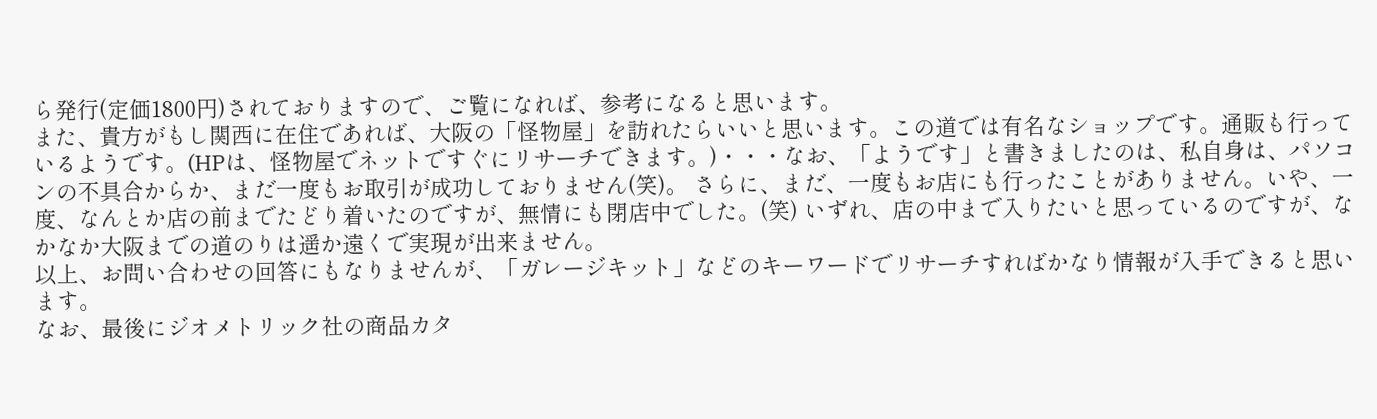ら発行(定価1800円)されておりますので、ご覧になれば、参考になると思います。
また、貴方がもし関西に在住であれば、大阪の「怪物屋」を訪れたらいいと思います。この道では有名なショップです。通販も行っているようです。(HPは、怪物屋でネットですぐにリサーチできます。)・・・なお、「ようです」と書きましたのは、私自身は、パソコンの不具合からか、まだ一度もお取引が成功しておりません(笑)。 さらに、まだ、一度もお店にも行ったことがありません。いや、一度、なんとか店の前までたどり着いたのですが、無情にも閉店中でした。(笑) いずれ、店の中まで入りたいと思っているのですが、なかなか大阪までの道のりは遥か遠くで実現が出来ません。
以上、お問い合わせの回答にもなりませんが、「ガレージキット」などのキーワードでリサーチすればかなり情報が入手できると思います。
なお、最後にジオメトリック社の商品カタ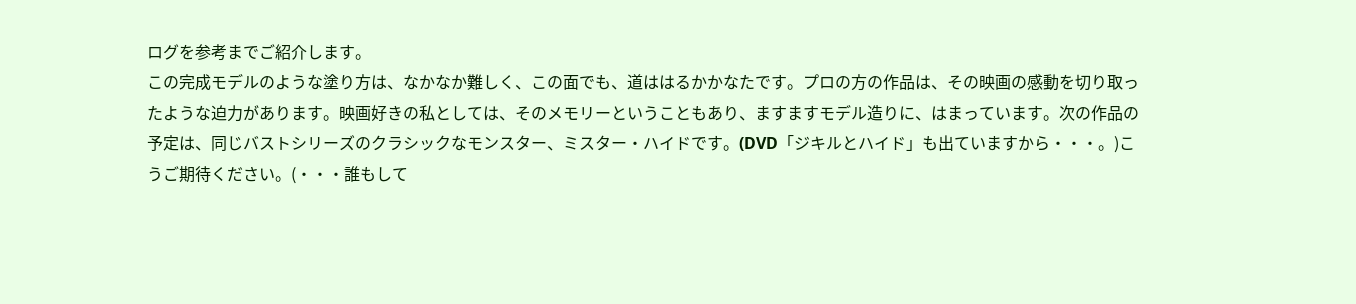ログを参考までご紹介します。
この完成モデルのような塗り方は、なかなか難しく、この面でも、道ははるかかなたです。プロの方の作品は、その映画の感動を切り取ったような迫力があります。映画好きの私としては、そのメモリーということもあり、ますますモデル造りに、はまっています。次の作品の予定は、同じバストシリーズのクラシックなモンスター、ミスター・ハイドです。(DVD「ジキルとハイド」も出ていますから・・・。)こうご期待ください。(・・・誰もして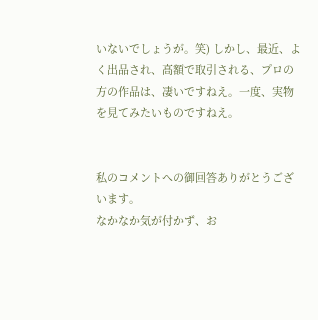いないでしょうが。笑) しかし、最近、よく出品され、高額で取引される、プロの方の作品は、凄いですねえ。一度、実物を見てみたいものですねえ。


私のコメントへの御回答ありがとうございます。
なかなか気が付かず、お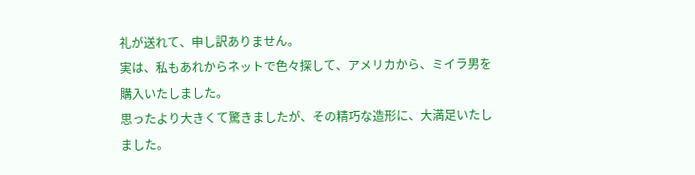礼が送れて、申し訳ありません。
実は、私もあれからネットで色々探して、アメリカから、ミイラ男を購入いたしました。
思ったより大きくて驚きましたが、その精巧な造形に、大満足いたしました。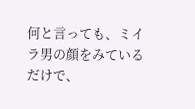何と言っても、ミイラ男の顔をみているだけで、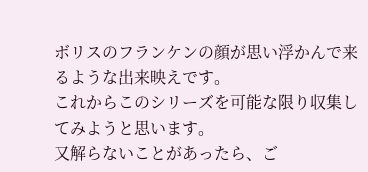ボリスのフランケンの顔が思い浮かんで来るような出来映えです。
これからこのシリーズを可能な限り収集してみようと思います。
又解らないことがあったら、ご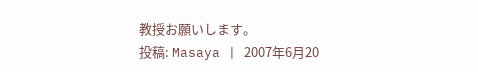教授お願いします。
投稿: Masaya | 2007年6月20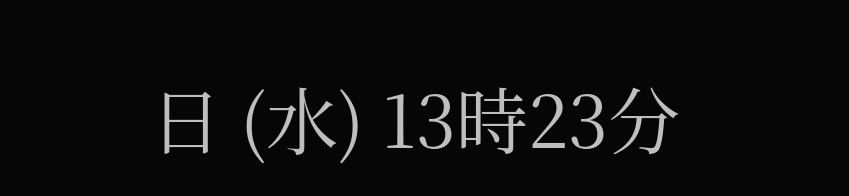日 (水) 13時23分